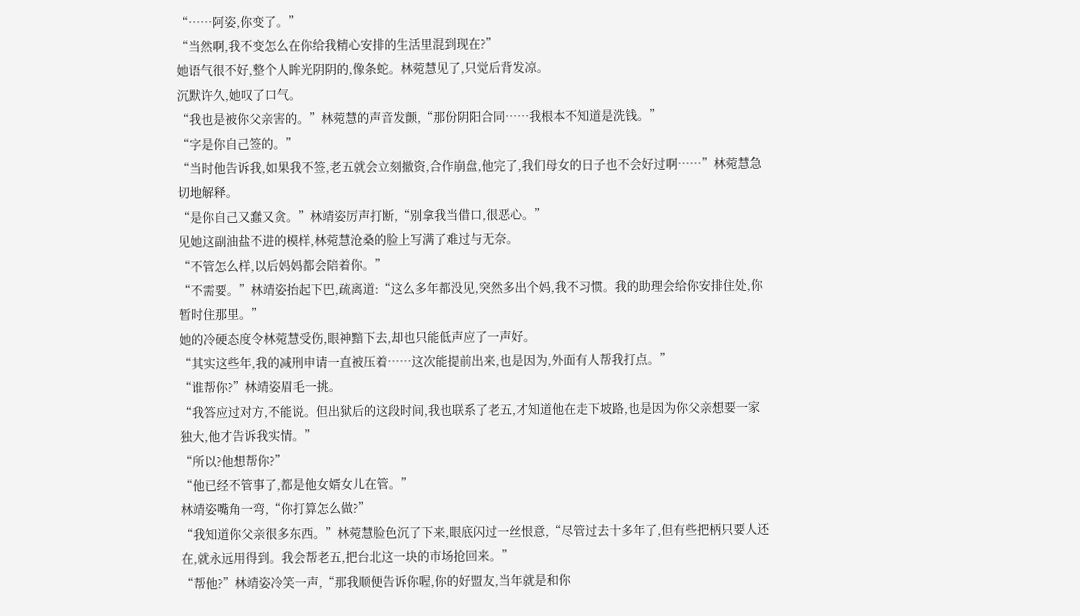“……阿姿,你变了。”
“当然啊,我不变怎么在你给我精心安排的生活里混到现在?”
她语气很不好,整个人眸光阴阴的,像条蛇。林菀慧见了,只觉后背发凉。
沉默许久,她叹了口气。
“我也是被你父亲害的。”林菀慧的声音发颤,“那份阴阳合同……我根本不知道是洗钱。”
“字是你自己签的。”
“当时他告诉我,如果我不签,老五就会立刻撤资,合作崩盘,他完了,我们母女的日子也不会好过啊……”林菀慧急切地解释。
“是你自己又蠢又贪。”林靖姿厉声打断,“别拿我当借口,很恶心。”
见她这副油盐不进的模样,林菀慧沧桑的脸上写满了难过与无奈。
“不管怎么样,以后妈妈都会陪着你。”
“不需要。”林靖姿抬起下巴,疏离道:“这么多年都没见,突然多出个妈,我不习惯。我的助理会给你安排住处,你暂时住那里。”
她的冷硬态度令林菀慧受伤,眼神黯下去,却也只能低声应了一声好。
“其实这些年,我的减刑申请一直被压着……这次能提前出来,也是因为,外面有人帮我打点。”
“谁帮你?”林靖姿眉毛一挑。
“我答应过对方,不能说。但出狱后的这段时间,我也联系了老五,才知道他在走下坡路,也是因为你父亲想要一家独大,他才告诉我实情。”
“所以?他想帮你?”
“他已经不管事了,都是他女婿女儿在管。”
林靖姿嘴角一弯,“你打算怎么做?”
“我知道你父亲很多东西。”林菀慧脸色沉了下来,眼底闪过一丝恨意,“尽管过去十多年了,但有些把柄只要人还在,就永远用得到。我会帮老五,把台北这一块的市场抢回来。”
“帮他?”林靖姿冷笑一声,“那我顺便告诉你喔,你的好盟友,当年就是和你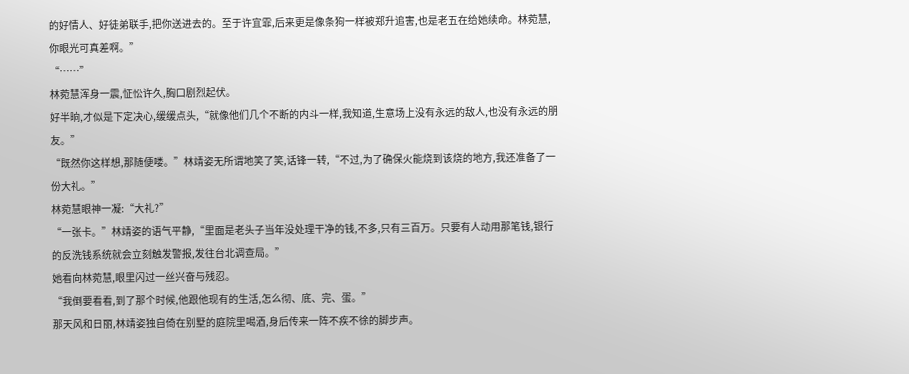的好情人、好徒弟联手,把你送进去的。至于许宜霏,后来更是像条狗一样被郑升追害,也是老五在给她续命。林菀慧,你眼光可真差啊。”
“……”
林菀慧浑身一震,怔忪许久,胸口剧烈起伏。
好半晌,才似是下定决心,缓缓点头,“就像他们几个不断的内斗一样,我知道,生意场上没有永远的敌人,也没有永远的朋友。”
“既然你这样想,那随便喽。”林靖姿无所谓地笑了笑,话锋一转,“不过,为了确保火能烧到该烧的地方,我还准备了一份大礼。”
林菀慧眼神一凝:“大礼?”
“一张卡。”林靖姿的语气平静,“里面是老头子当年没处理干净的钱,不多,只有三百万。只要有人动用那笔钱,银行的反洗钱系统就会立刻触发警报,发往台北调查局。”
她看向林菀慧,眼里闪过一丝兴奋与残忍。
“我倒要看看,到了那个时候,他跟他现有的生活,怎么彻、底、完、蛋。”
那天风和日丽,林靖姿独自倚在别墅的庭院里喝酒,身后传来一阵不疾不徐的脚步声。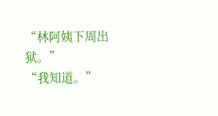“林阿姨下周出狱。”
“我知道。”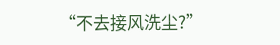“不去接风洗尘?”